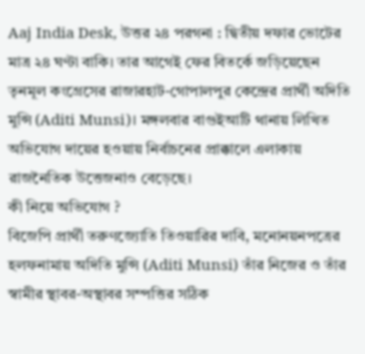Aaj India Desk, উত্তর ২৪ পরগনা : দ্বিতীয় দফার ভোটের মাত্র ২৪ ঘণ্টা বাকি। তার আগেই ফের বিতর্কে জড়িয়েছেন তৃনমূল কংগ্রেসের রাজারহাট-গোপালপুর কেন্দ্রের প্রার্থী অদিতি মুন্সি (Aditi Munsi)। মঙ্গলবার বাগুইআটি থানায় লিখিত অভিযোগ দায়ের হওয়ায় নির্বাচনের প্রাক্কালে এলাকায় রাজনৈতিক উত্তেজনাও বেড়েছে।
কী নিয়ে অভিযোগ ?
বিজেপি প্রার্থী তরুণজ্যোতি তিওয়ারির দাবি, মনোনয়নপত্রের হলফনামায় অদিতি মুন্সি (Aditi Munsi) তাঁর নিজের ও তাঁর স্বামীর স্থাবর-অস্থাবর সম্পত্তির সঠিক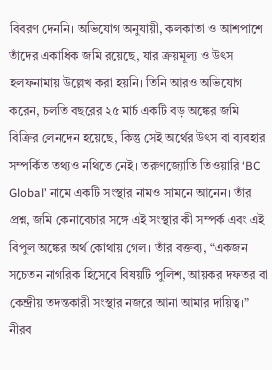বিবরণ দেননি। অভিযোগ অনুযায়ী, কলকাতা ও আশপাশে তাঁদের একাধিক জমি রয়েছে, যার ক্রয়মূল্য ও উৎস হলফনামায় উল্লেখ করা হয়নি। তিনি আরও অভিযোগ করেন, চলতি বছরের ২৫ মার্চ একটি বড় অঙ্কের জমি বিক্রির লেনদেন হয়েছে, কিন্তু সেই অর্থের উৎস বা ব্যবহার সম্পর্কিত তথ্যও নথিতে নেই। তরুণজ্যোতি তিওয়ারি ‘BC Global’ নামে একটি সংস্থার নামও সামনে আনেন। তাঁর প্রশ্ন, জমি কেনাবেচার সঙ্গে এই সংস্থার কী সম্পর্ক এবং এই বিপুল অঙ্কের অর্থ কোথায় গেল। তাঁর বক্তব্য, “একজন সচেতন নাগরিক হিসেবে বিষয়টি পুলিশ, আয়কর দফতর বা কেন্দ্রীয় তদন্তকারী সংস্থার নজরে আনা আমার দায়িত্ব।”
নীরব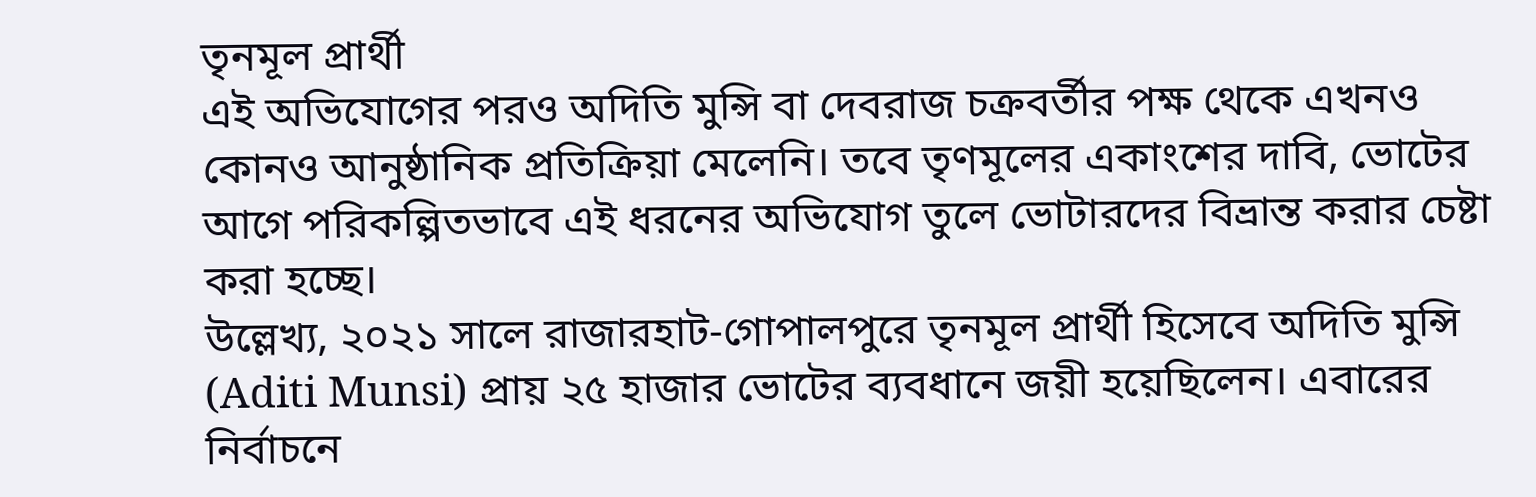তৃনমূল প্রার্থী
এই অভিযোগের পরও অদিতি মুন্সি বা দেবরাজ চক্রবর্তীর পক্ষ থেকে এখনও কোনও আনুষ্ঠানিক প্রতিক্রিয়া মেলেনি। তবে তৃণমূলের একাংশের দাবি, ভোটের আগে পরিকল্পিতভাবে এই ধরনের অভিযোগ তুলে ভোটারদের বিভ্রান্ত করার চেষ্টা করা হচ্ছে।
উল্লেখ্য, ২০২১ সালে রাজারহাট-গোপালপুরে তৃনমূল প্রার্থী হিসেবে অদিতি মুন্সি (Aditi Munsi) প্রায় ২৫ হাজার ভোটের ব্যবধানে জয়ী হয়েছিলেন। এবারের নির্বাচনে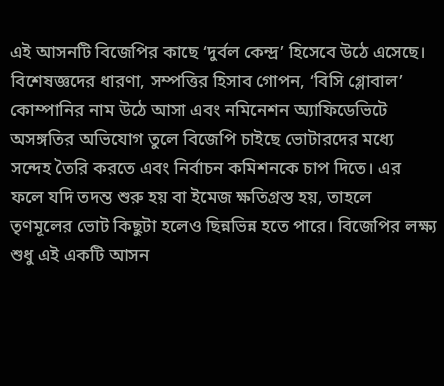এই আসনটি বিজেপির কাছে ‘দুর্বল কেন্দ্র’ হিসেবে উঠে এসেছে। বিশেষজ্ঞদের ধারণা, সম্পত্তির হিসাব গোপন, ‘বিসি গ্লোবাল’ কোম্পানির নাম উঠে আসা এবং নমিনেশন অ্যাফিডেভিটে অসঙ্গতির অভিযোগ তুলে বিজেপি চাইছে ভোটারদের মধ্যে সন্দেহ তৈরি করতে এবং নির্বাচন কমিশনকে চাপ দিতে। এর ফলে যদি তদন্ত শুরু হয় বা ইমেজ ক্ষতিগ্রস্ত হয়, তাহলে তৃণমূলের ভোট কিছুটা হলেও ছিন্নভিন্ন হতে পারে। বিজেপির লক্ষ্য শুধু এই একটি আসন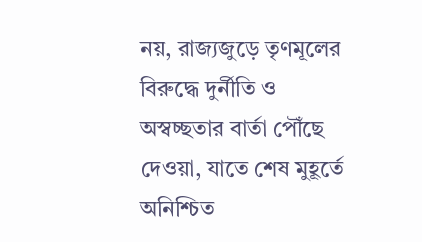নয়, রাজ্যজুড়ে তৃণমূলের বিরুদ্ধে দুর্নীতি ও অস্বচ্ছতার বার্তা পৌঁছে দেওয়া, যাতে শেষ মুহূর্তে অনিশ্চিত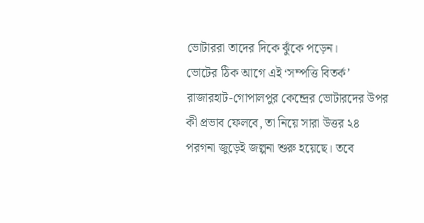ভোটাররা তাদের দিকে ঝুঁকে পড়েন।
ভোটের ঠিক আগে এই ‘সম্পত্তি বিতর্ক’ রাজারহাট-গোপালপুর কেন্দ্রের ভোটারদের উপর কী প্রভাব ফেলবে, তা নিয়ে সারা উত্তর ২৪ পরগনা জুড়েই জল্পনা শুরু হয়েছে। তবে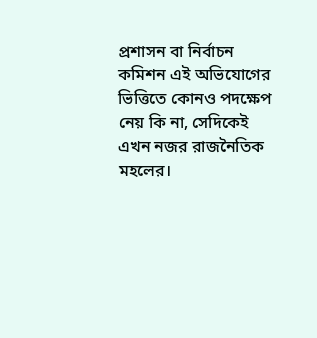প্রশাসন বা নির্বাচন কমিশন এই অভিযোগের ভিত্তিতে কোনও পদক্ষেপ নেয় কি না, সেদিকেই এখন নজর রাজনৈতিক মহলের।